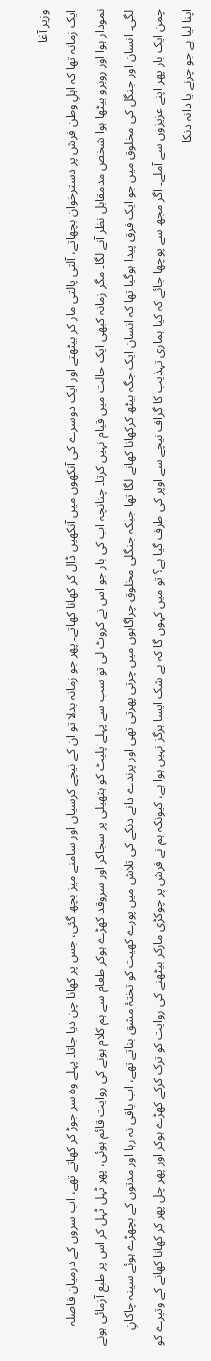وزیر آغا
ایک زمانہ تھا کہ اہلِ وطن فرش پر دسترخوان بچھاتے، آلتی پالتی مار کر بیٹھتے اور ایک دوسرے کی آنکھوں میں آنکھیں ڈال کر کھانا کھاتے۔ پھر جو زمانہ بدلا تو ان کے نیچے کرسیاں اور سامنے میز بچھ گئی، جس پر کھانا چن دیا جاتا۔ پہلے وہ سر جوڑ کر کھاتے تھے، اب سروں کے درمیان فاصلہ نمودار ہوا اور روبرو بیٹھا ہوا شخص مدمقابل نظر آنے لگا۔ مگر زمانہ کبھی ایک حالت میں قیام نہیں کرتا۔ چنانچہ اب کی بار جو اس نے کروٹ لی تو سب سے پہلے پلیٹ کو ہتھیلی پر سجاکر اور سروقد کھڑے ہوکر طعام سے ہم کلام ہونے کی روایت قائم ہوئی، پھر ٹہل ٹہل کر اس پر طبع آزمائی ہونے لگی۔ انسان اور جنگل کی مخلوق میں جو ایک فرق پیدا ہوگیا تھا کہ انسان ایک جگہ بیٹھ کرکھانا کھانے لگا تھا جبکہ جنگلی مخلوق چراگاہوں میں چرتی پھرتی تھی اور پرندے دانے دنکے کی تلاش میں پورے کھیت کو تختۂ مشق بناتے تھے، اب باقی نہ رہا اور مدتوں کے بچھڑے ہوئے سینہ چاکانِ چمن ایک بار پھر اپنے عزیزوں سے آملے۔ اگر مجھ سے پوچھا جائے کہ کیا ہماری تہذیب کا گراف نیچے سے اوپر کی طرف گیا ہے؟ تو میں کہوں گا کہ بے شک ایسا ہرگز نہیں ہوا ہے، کیونکہ ہم نے فرش پر چوکڑی مارکر بیٹھنے کی روایت کو ترک کرکے کھڑے ہوکر اور پھر چل پھر کر کھانا کھانے کے وتیرے کو اپنا لیا ہے جو چرنے یا دانہ دنکا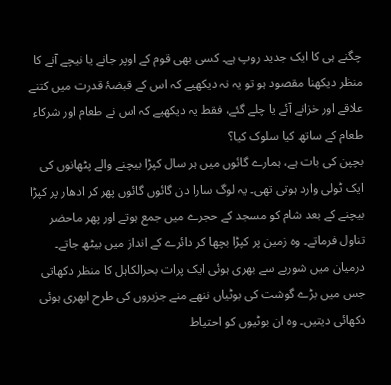چگنے ہی کا ایک جدید روپ ہے۔ کسی بھی قوم کے اوپر جانے یا نیچے آنے کا منظر دیکھنا مقصود ہو تو یہ نہ دیکھیے کہ اس کے قبضۂ قدرت میں کتنے علاقے اور خزانے آئے یا چلے گئے، فقط یہ دیکھیے کہ اس نے طعام اور شرکاء طعام کے ساتھ کیا سلوک کیا؟
بچپن کی بات ہے، ہمارے گائوں میں ہر سال کپڑا بیچنے والے پٹھانوں کی ایک ٹولی وارد ہوتی تھی۔ یہ لوگ سارا دن گائوں گائوں پھر کر ادھار پر کپڑا بیچنے کے بعد شام کو مسجد کے حجرے میں جمع ہوتے اور پھر ماحضر تناول فرماتے۔ وہ زمین پر کپڑا بچھا کر دائرے کے انداز میں بیٹھ جاتے۔ درمیان میں شوربے سے بھری ہوئی ایک پرات بحرالکاہل کا منظر دکھاتی جس میں بڑے گوشت کی بوٹیاں ننھے منے جزیروں کی طرح ابھری ہوئی دکھائی دیتیں۔ وہ ان بوٹیوں کو احتیاط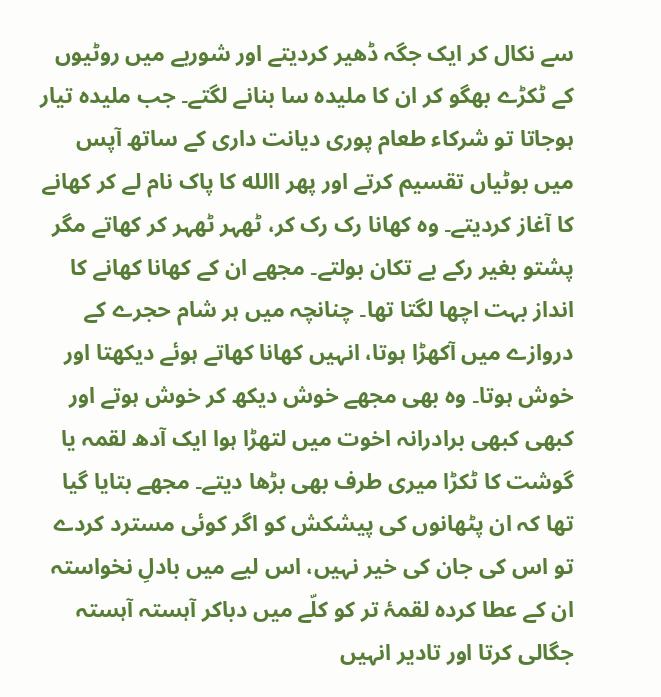سے نکال کر ایک جگہ ڈھیر کردیتے اور شوربے میں روٹیوں کے ٹکڑے بھگو کر ان کا ملیدہ سا بنانے لگتے۔ جب ملیدہ تیار ہوجاتا تو شرکاء طعام پوری دیانت داری کے ساتھ آپس میں بوٹیاں تقسیم کرتے اور پھر االله کا پاک نام لے کر کھانے کا آغاز کردیتے۔ وہ کھانا رک رک کر، ٹھہر ٹھہر کر کھاتے مگر پشتو بغیر رکے بے تکان بولتے۔ مجھے ان کے کھانا کھانے کا انداز بہت اچھا لگتا تھا۔ چنانچہ میں ہر شام حجرے کے دروازے میں آکھڑا ہوتا، انہیں کھانا کھاتے ہوئے دیکھتا اور خوش ہوتا۔ وہ بھی مجھے خوش دیکھ کر خوش ہوتے اور کبھی کبھی برادرانہ اخوت میں لتھڑا ہوا ایک آدھ لقمہ یا گوشت کا ٹکڑا میری طرف بھی بڑھا دیتے۔ مجھے بتایا گیا تھا کہ ان پٹھانوں کی پیشکش کو اگر کوئی مسترد کردے تو اس کی جان کی خیر نہیں، اس لیے میں بادلِ نخواستہ ان کے عطا کردہ لقمۂ تر کو کلّے میں دباکر آہستہ آہستہ جگالی کرتا اور تادیر انہیں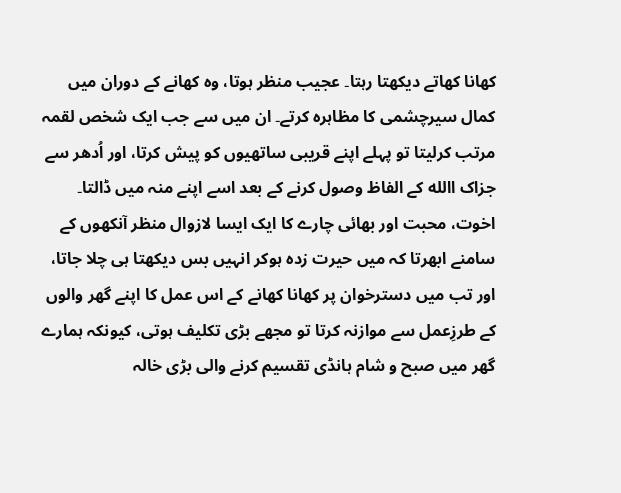کھانا کھاتے دیکھتا رہتا۔ عجیب منظر ہوتا، وہ کھانے کے دوران میں کمال سیرچشمی کا مظاہرہ کرتے۔ ان میں سے جب ایک شخص لقمہ مرتب کرلیتا تو پہلے اپنے قریبی ساتھیوں کو پیش کرتا، اور اُدھر سے جزاک االله کے الفاظ وصول کرنے کے بعد اسے اپنے منہ میں ڈالتا۔ اخوت، محبت اور بھائی چارے کا ایک ایسا لازوال منظر آنکھوں کے سامنے ابھرتا کہ میں حیرت زدہ ہوکر انہیں بس دیکھتا ہی چلا جاتا، اور تب میں دسترخوان پر کھانا کھانے کے اس عمل کا اپنے گھر والوں کے طرزِعمل سے موازنہ کرتا تو مجھے بڑی تکلیف ہوتی، کیونکہ ہمارے گھر میں صبح و شام ہانڈی تقسیم کرنے والی بڑی خالہ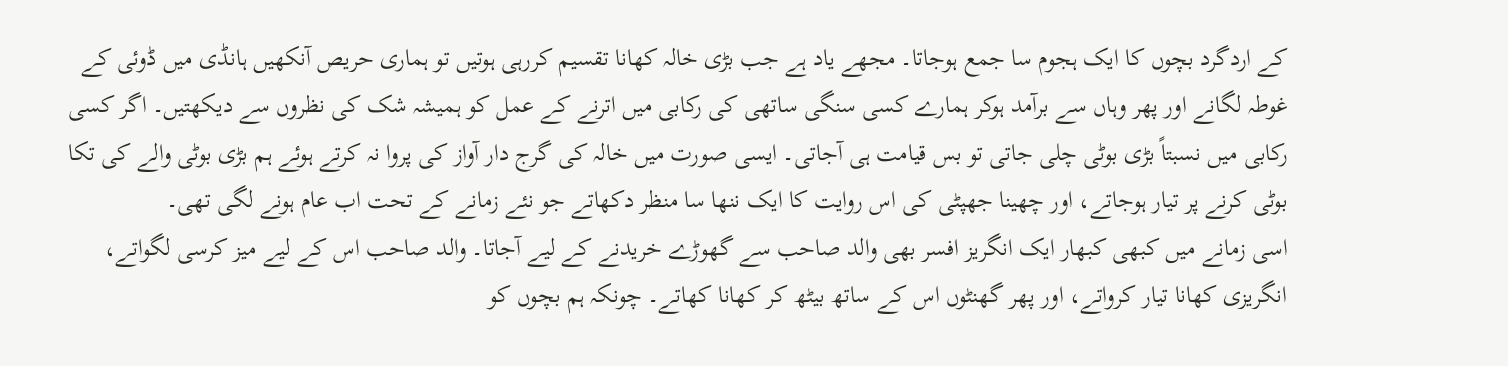کے اردگرد بچوں کا ایک ہجوم سا جمع ہوجاتا۔ مجھے یاد ہے جب بڑی خالہ کھانا تقسیم کررہی ہوتیں تو ہماری حریص آنکھیں ہانڈی میں ڈوئی کے غوطہ لگانے اور پھر وہاں سے برآمد ہوکر ہمارے کسی سنگی ساتھی کی رکابی میں اترنے کے عمل کو ہمیشہ شک کی نظروں سے دیکھتیں۔ اگر کسی رکابی میں نسبتاً بڑی بوٹی چلی جاتی تو بس قیامت ہی آجاتی۔ ایسی صورت میں خالہ کی گرج دار آواز کی پروا نہ کرتے ہوئے ہم بڑی بوٹی والے کی تکا بوٹی کرنے پر تیار ہوجاتے، اور چھینا جھپٹی کی اس روایت کا ایک ننھا سا منظر دکھاتے جو نئے زمانے کے تحت اب عام ہونے لگی تھی۔
اسی زمانے میں کبھی کبھار ایک انگریز افسر بھی والد صاحب سے گھوڑے خریدنے کے لیے آجاتا۔ والد صاحب اس کے لیے میز کرسی لگواتے، انگریزی کھانا تیار کرواتے، اور پھر گھنٹوں اس کے ساتھ بیٹھ کر کھانا کھاتے۔ چونکہ ہم بچوں کو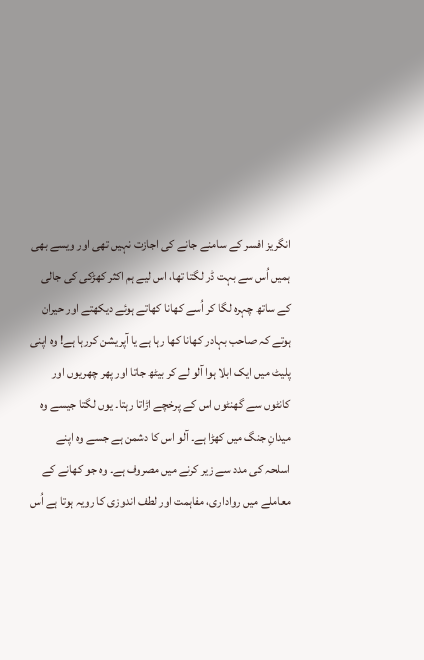انگریز افسر کے سامنے جانے کی اجازت نہیں تھی اور ویسے بھی ہمیں اُس سے بہت ڈر لگتا تھا، اس لیے ہم اکثر کھڑکی کی جالی کے ساتھ چہرہ لگا کر اُسے کھانا کھاتے ہوئے دیکھتے اور حیران ہوتے کہ صاحب بہادر کھانا کھا رہا ہے یا آپریشن کررہا ہے! وہ اپنی پلیٹ میں ایک ابلا ہوا آلو لے کر بیٹھ جاتا اور پھر چھریوں اور کانٹوں سے گھنٹوں اس کے پرخچے اڑاتا رہتا۔ یوں لگتا جیسے وہ میدانِ جنگ میں کھڑا ہے۔ آلو اس کا دشمن ہے جسے وہ اپنے اسلحہ کی مدد سے زیر کرنے میں مصروف ہے۔ وہ جو کھانے کے معاملے میں رواداری، مفاہمت اور لطف اندوزی کا رویہ ہوتا ہے اُس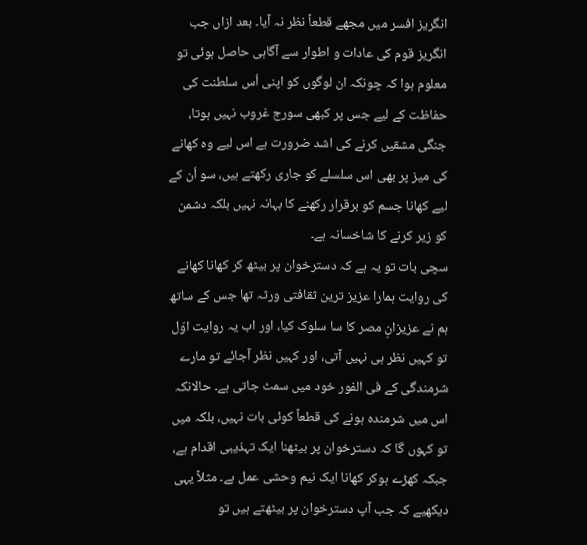انگریز افسر میں مجھے قطعاً نظر نہ آیا۔ بعد ازاں جب انگریز قوم کی عادات و اطوار سے آگاہی حاصل ہوئی تو معلوم ہوا کہ چونکہ ان لوگوں کو اپنی اُس سلطنت کی حفاظت کے لیے جس پر کبھی سورج غروب نہیں ہوتا، جنگی مشقیں کرنے کی اشد ضرورت ہے اس لیے وہ کھانے کی میز پر بھی اس سلسلے کو جاری رکھتے ہیں، سو اُن کے لیے کھانا جسم کو برقرار رکھنے کا بہانہ نہیں بلکہ دشمن کو زیر کرنے کا شاخسانہ ہے۔
سچی بات تو یہ ہے کہ دسترخوان پر بیٹھ کر کھانا کھانے کی روایت ہمارا عزیز ترین ثقافتی ورثہ تھا جس کے ساتھ ہم نے عزیزانِ مصر کا سا سلوک کیا، اور اب یہ روایت اوّل تو کہیں نظر ہی نہیں آتی، اور کہیں نظر آجائے تو مارے شرمندگی کے فی الفور خود میں سمٹ جاتی ہے۔ حالانکہ اس میں شرمندہ ہونے کی قطعاً کوئی بات نہیں، بلکہ میں تو کہوں گا کہ دسترخوان پر بیٹھنا ایک تہذیبی اقدام ہے، جبکہ کھڑے ہوکر کھانا ایک نیم وحشی عمل ہے۔ مثلاً یہی دیکھیے کہ جب آپ دسترخوان پر بیٹھتے ہیں تو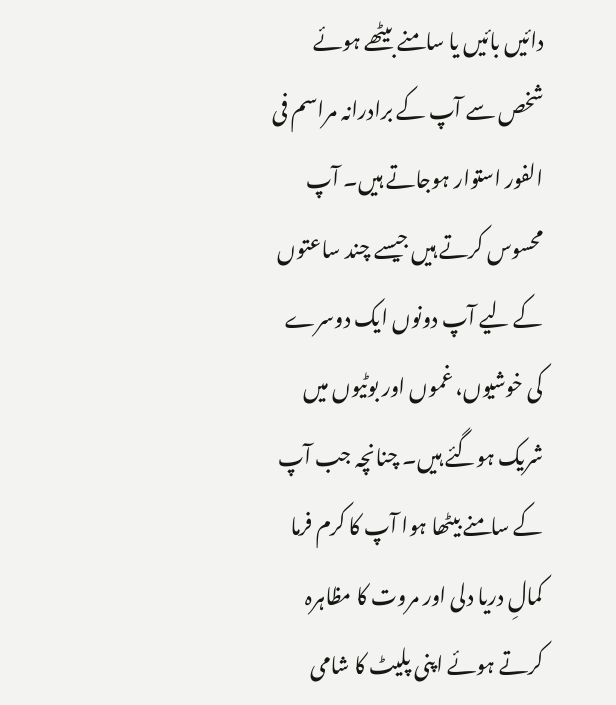دائیں بائیں یا سامنے بیٹھے ہوئے شخص سے آپ کے برادرانہ مراسم فی الفور استوار ہوجاتے ہیں۔ آپ محسوس کرتے ہیں جیسے چند ساعتوں کے لیے آپ دونوں ایک دوسرے کی خوشیوں، غموں اور بوٹیوں میں شریک ہوگئے ہیں۔ چنانچہ جب آپ کے سامنے بیٹھا ہوا آپ کا کرم فرما کمالِ دریا دلی اور مروت کا مظاہرہ کرتے ہوئے اپنی پلیٹ کا شامی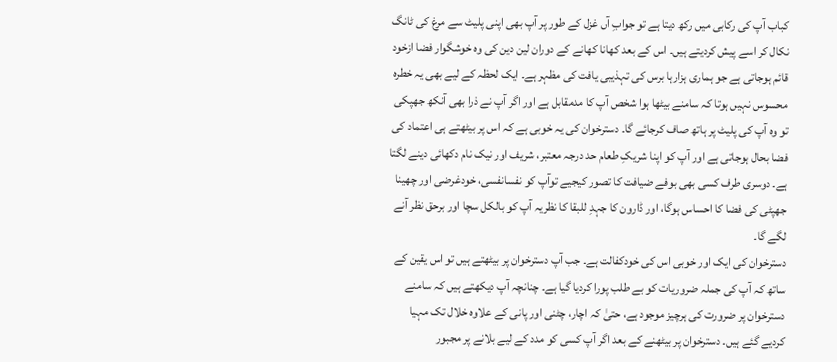کباب آپ کی رکابی میں رکھ دیتا ہے تو جوابِ آں غزل کے طور پر آپ بھی اپنی پلیٹ سے مرغ کی ٹانگ نکال کر اسے پیش کردیتے ہیں۔ اس کے بعد کھانا کھانے کے دوران لین دین کی وہ خوشگوار فضا ازخود قائم ہوجاتی ہے جو ہماری ہزارہا برس کی تہذیبی یافت کی مظہر ہے۔ ایک لحظہ کے لیے بھی یہ خطرہ محسوس نہیں ہوتا کہ سامنے بیٹھا ہوا شخص آپ کا مدمقابل ہے اور اگر آپ نے ذرا بھی آنکھ جھپکی تو وہ آپ کی پلیٹ پر ہاتھ صاف کرجائے گا۔ دسترخوان کی یہ خوبی ہے کہ اس پر بیٹھتے ہی اعتماد کی فضا بحال ہوجاتی ہے اور آپ کو اپنا شریکِ طعام حد درجہ معتبر، شریف اور نیک نام دکھائی دینے لگتا ہے۔ دوسری طرف کسی بھی بوفے ضیافت کا تصور کیجیے توآپ کو نفسانفسی، خودغرضی اور چھینا جھپٹی کی فضا کا احساس ہوگا، اور ڈارون کا جہدِ للبقا کا نظریہ آپ کو بالکل سچا اور برحق نظر آنے لگے گا۔
دسترخوان کی ایک اور خوبی اس کی خودکفالت ہے۔ جب آپ دسترخوان پر بیٹھتے ہیں تو اس یقین کے ساتھ کہ آپ کی جملہ ضروریات کو بے طلب پورا کردیا گیا ہے۔ چنانچہ آپ دیکھتے ہیں کہ سامنے دسترخوان پر ضرورت کی ہرچیز موجود ہے، حتیٰ کہ اچار، چٹنی اور پانی کے علاوہ خلال تک مہیا کردیے گئے ہیں۔ دسترخوان پر بیٹھنے کے بعد اگر آپ کسی کو مدد کے لیے بلانے پر مجبور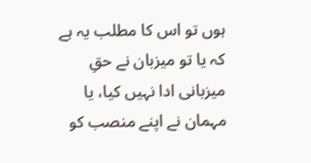ہوں تو اس کا مطلب یہ ہے کہ یا تو میزبان نے حقِ میزبانی ادا نہیں کیا، یا مہمان نے اپنے منصب کو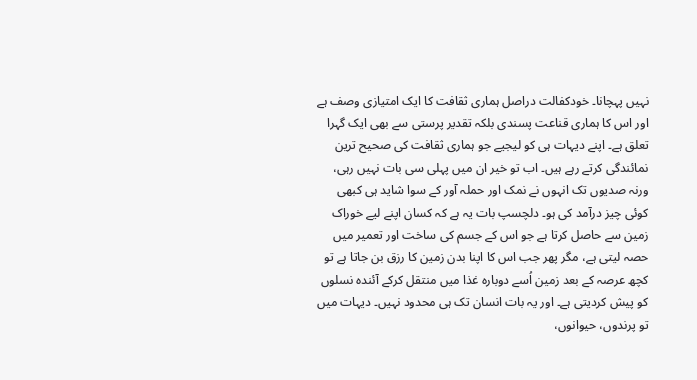نہیں پہچانا۔ خودکفالت دراصل ہماری ثقافت کا ایک امتیازی وصف ہے اور اس کا ہماری قناعت پسندی بلکہ تقدیر پرستی سے بھی ایک گہرا تعلق ہے۔ اپنے دیہات ہی کو لیجیے جو ہماری ثقافت کی صحیح ترین نمائندگی کرتے رہے ہیں۔ اب تو خیر ان میں پہلی سی بات نہیں رہی، ورنہ صدیوں تک انہوں نے نمک اور حملہ آور کے سوا شاید ہی کبھی کوئی چیز درآمد کی ہو۔ دلچسپ بات یہ ہے کہ کسان اپنے لیے خوراک زمین سے حاصل کرتا ہے جو اس کے جسم کی ساخت اور تعمیر میں حصہ لیتی ہے، مگر پھر جب اس کا اپنا بدن زمین کا رزق بن جاتا ہے تو کچھ عرصہ کے بعد زمین اُسے دوبارہ غذا میں منتقل کرکے آئندہ نسلوں کو پیش کردیتی ہے۔ اور یہ بات انسان تک ہی محدود نہیں۔ دیہات میں تو پرندوں، حیوانوں،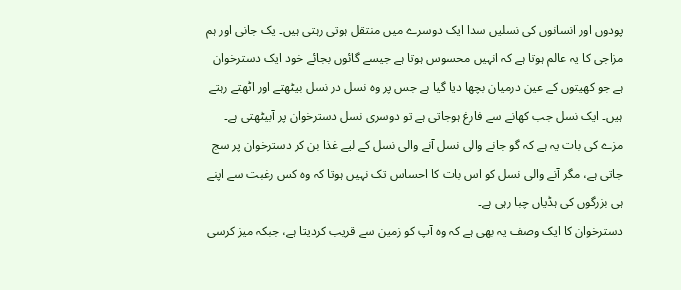پودوں اور انسانوں کی نسلیں سدا ایک دوسرے میں منتقل ہوتی رہتی ہیں۔ یک جانی اور ہم مزاجی کا یہ عالم ہوتا ہے کہ انہیں محسوس ہوتا ہے جیسے گائوں بجائے خود ایک دسترخوان ہے جو کھیتوں کے عین درمیان بچھا دیا گیا ہے جس پر وہ نسل در نسل بیٹھتے اور اٹھتے رہتے ہیں۔ ایک نسل جب کھانے سے فارغ ہوجاتی ہے تو دوسری نسل دسترخوان پر آبیٹھتی ہے۔ مزے کی بات یہ ہے کہ گو جانے والی نسل آنے والی نسل کے لیے غذا بن کر دسترخوان پر سج جاتی ہے، مگر آنے والی نسل کو اس بات کا احساس تک نہیں ہوتا کہ وہ کس رغبت سے اپنے ہی بزرگوں کی ہڈیاں چبا رہی ہے۔
دسترخوان کا ایک وصف یہ بھی ہے کہ وہ آپ کو زمین سے قریب کردیتا ہے، جبکہ میز کرسی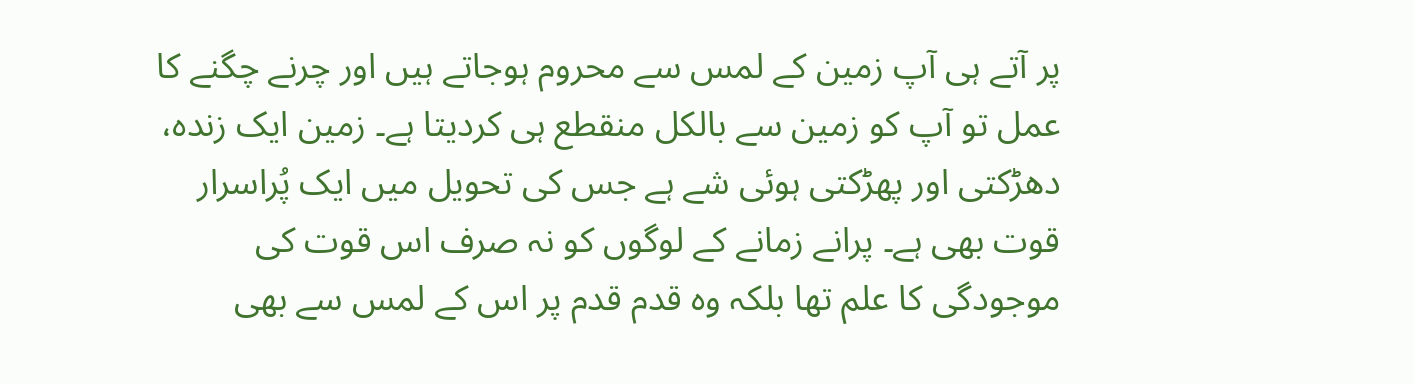پر آتے ہی آپ زمین کے لمس سے محروم ہوجاتے ہیں اور چرنے چگنے کا عمل تو آپ کو زمین سے بالکل منقطع ہی کردیتا ہے۔ زمین ایک زندہ، دھڑکتی اور پھڑکتی ہوئی شے ہے جس کی تحویل میں ایک پُراسرار قوت بھی ہے۔ پرانے زمانے کے لوگوں کو نہ صرف اس قوت کی موجودگی کا علم تھا بلکہ وہ قدم قدم پر اس کے لمس سے بھی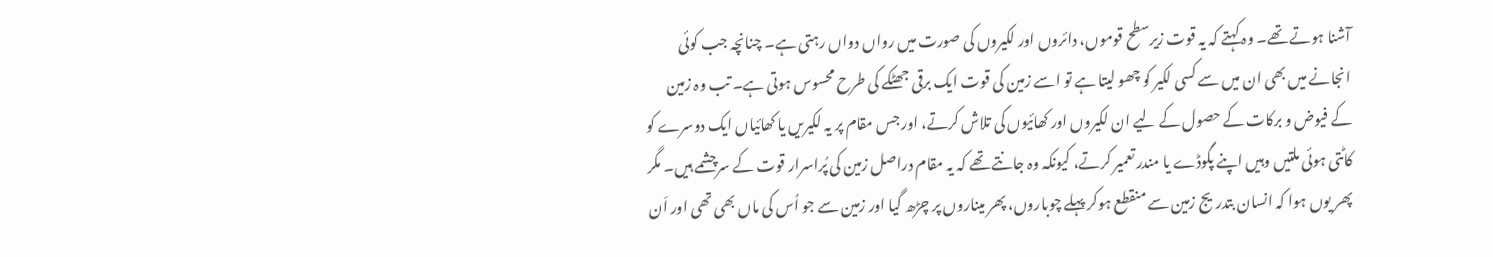آشنا ہوتے تھے۔ وہ کہتے کہ یہ قوت زیرسطح قوموں، دائروں اور لکیروں کی صورت میں رواں دواں رہتی ہے۔ چنانچہ جب کوئی انجانے میں بھی ان میں سے کسی لکیر کو چھو لیتا ہے تو اسے زمین کی قوت ایک برقی جھٹکے کی طرح محسوس ہوتی ہے۔ تب وہ زمین کے فیوض و برکات کے حصول کے لیے ان لکیروں اور کھائیوں کی تلاش کرتے، اور جس مقام پر یہ لکیریں یا کھائیاں ایک دوسرے کو کاٹتی ہوئی ملتیں وہیں اپنے پگوڈے یا مندر تعمیر کرتے، کیونکہ وہ جانتے تھے کہ یہ مقام دراصل زمین کی پُراسرار قوت کے سرچشمے ہیں۔ مگر پھر یوں ہوا کہ انسان بتدریج زمین سے منقطع ہوکر پہلے چوباروں، پھر میناروں پر چڑھ گیا اور زمین سے جو اُس کی ماں بھی تھی اور اَن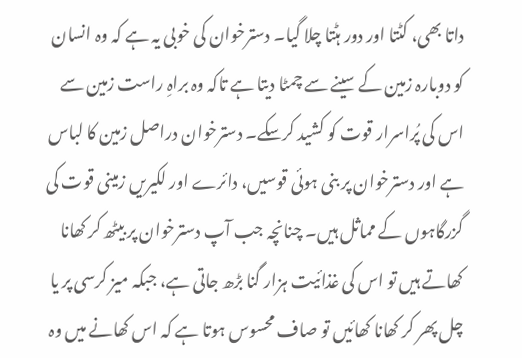داتا بھی، کٹتا اور دور ہٹتا چلا گیا۔ دسترخوان کی خوبی یہ ہے کہ وہ انسان کو دوبارہ زمین کے سینے سے چمٹا دیتا ہے تاکہ وہ براہِ راست زمین سے اس کی پُراسرار قوت کو کشید کرسکے۔ دسترخوان دراصل زمین کا لباس ہے اور دسترخوان پر بنی ہوئی قوسیں، دائرے اور لکیریں زمینی قوت کی گزرگاہوں کے مماثل ہیں۔ چنانچہ جب آپ دسترخوان پر بیٹھ کر کھانا کھاتے ہیں تو اس کی غذائیت ہزار گنا بڑھ جاتی ہے، جبکہ میز کرسی پر یا چل پھر کر کھانا کھائیں تو صاف محسوس ہوتا ہے کہ اس کھانے میں وہ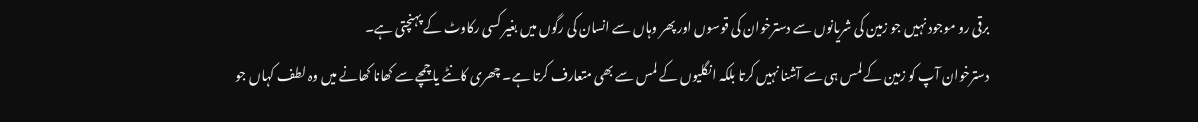برقی رو موجود نہیں جو زمین کی شریانوں سے دسترخوان کی قوسوں اور پھر وہاں سے انسان کی رگوں میں بغیر کسی رکاوٹ کے پہنچتی ہے۔
دسترخوان آپ کو زمین کے لمس ہی سے آشنا نہیں کرتا بلکہ انگلیوں کے لمس سے بھی متعارف کرتا ہے۔ چھری کانٹے یا چمچے سے کھانا کھانے میں وہ لطف کہاں جو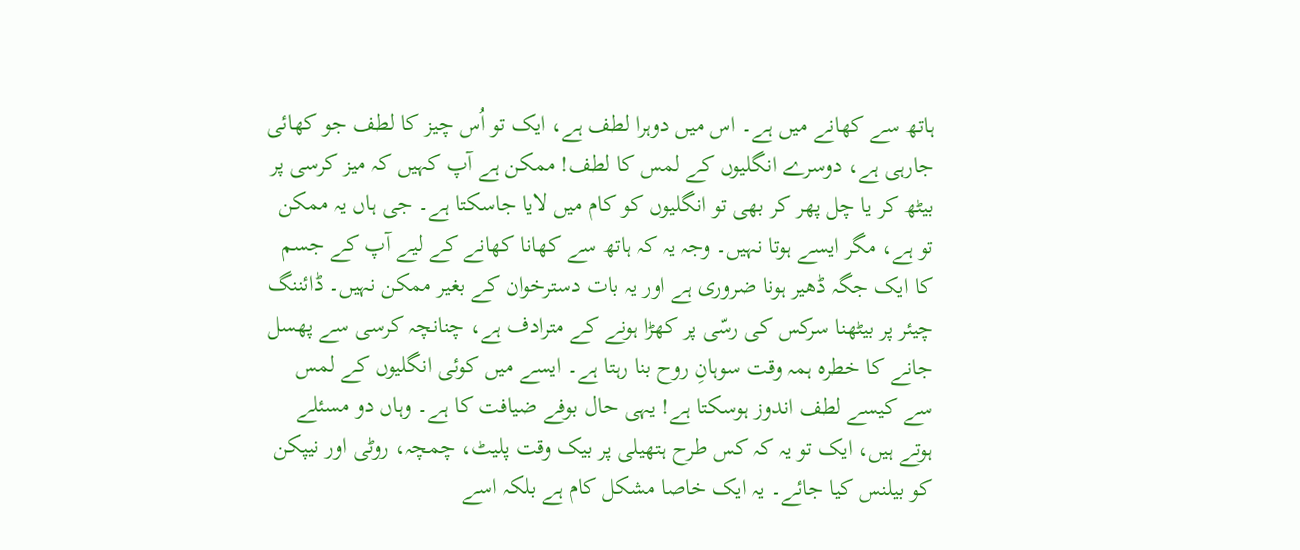ہاتھ سے کھانے میں ہے۔ اس میں دوہرا لطف ہے، ایک تو اُس چیز کا لطف جو کھائی جارہی ہے، دوسرے انگلیوں کے لمس کا لطف! ممکن ہے آپ کہیں کہ میز کرسی پر بیٹھ کر یا چل پھر کر بھی تو انگلیوں کو کام میں لایا جاسکتا ہے۔ جی ہاں یہ ممکن تو ہے، مگر ایسے ہوتا نہیں۔ وجہ یہ کہ ہاتھ سے کھانا کھانے کے لیے آپ کے جسم کا ایک جگہ ڈھیر ہونا ضروری ہے اور یہ بات دسترخوان کے بغیر ممکن نہیں۔ ڈائننگ چیئر پر بیٹھنا سرکس کی رسّی پر کھڑا ہونے کے مترادف ہے، چنانچہ کرسی سے پھسل جانے کا خطرہ ہمہ وقت سوہانِ روح بنا رہتا ہے۔ ایسے میں کوئی انگلیوں کے لمس سے کیسے لطف اندوز ہوسکتا ہے! یہی حال بوفے ضیافت کا ہے۔ وہاں دو مسئلے ہوتے ہیں، ایک تو یہ کہ کس طرح ہتھیلی پر بیک وقت پلیٹ، چمچہ، روٹی اور نیپکن کو بیلنس کیا جائے۔ یہ ایک خاصا مشکل کام ہے بلکہ اسے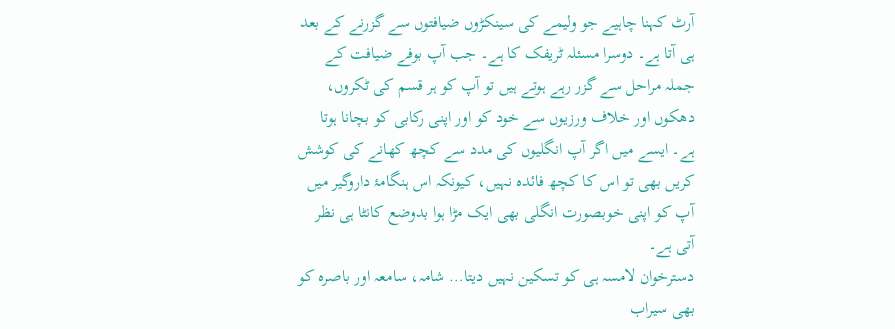آرٹ کہنا چاہیے جو ولیمے کی سینکڑوں ضیافتوں سے گزرنے کے بعد ہی آتا ہے۔ دوسرا مسئلہ ٹریفک کا ہے۔ جب آپ بوفے ضیافت کے جملہ مراحل سے گزر رہے ہوتے ہیں تو آپ کو ہر قسم کی ٹکروں، دھکوں اور خلاف ورزیوں سے خود کو اور اپنی رکابی کو بچانا ہوتا ہے۔ ایسے میں اگر آپ انگلیوں کی مدد سے کچھ کھانے کی کوشش کریں بھی تو اس کا کچھ فائدہ نہیں، کیونکہ اس ہنگامۂ داروگیر میں آپ کو اپنی خوبصورت انگلی بھی ایک مڑا ہوا بدوضع کانٹا ہی نظر آتی ہے۔
دسترخوان لامسہ ہی کو تسکین نہیں دیتا… شامہ، سامعہ اور باصرہ کو بھی سیراب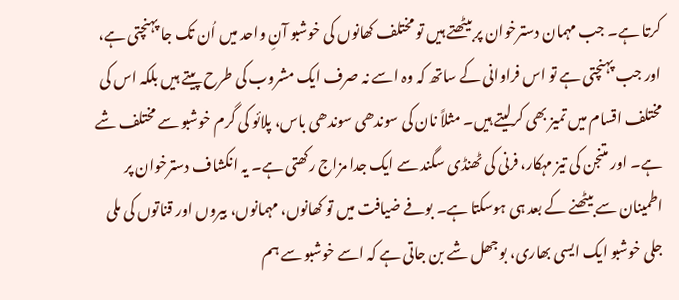کرتا ہے۔ جب مہمان دسترخوان پر بیٹھتے ہیں تو مختلف کھانوں کی خوشبو آنِ واحد میں اُن تک جا پہنچتی ہے، اور جب پہنچتی ہے تو اس فراوانی کے ساتھ کہ وہ اسے نہ صرف ایک مشروب کی طرح پیتے ہیں بلکہ اس کی مختلف اقسام میں تمیز بھی کرلیتے ہیں۔ مثلاً نان کی سوندھی سوندھی باس، پلائو کی گرم خوشبو سے مختلف شے ہے۔ اور متنجن کی تیز مہکار، فرنی کی ٹھنڈی سگند سے ایک جدا مزاج رکھتی ہے۔ یہ انکشاف دسترخوان پر اطمینان سے بیٹھنے کے بعد ہی ہوسکتا ہے۔ بوفے ضیافت میں تو کھانوں، مہمانوں، بیروں اور قناتوں کی ملی جلی خوشبو ایک ایسی بھاری، بوجھل شے بن جاتی ہے کہ اسے خوشبو سے ہم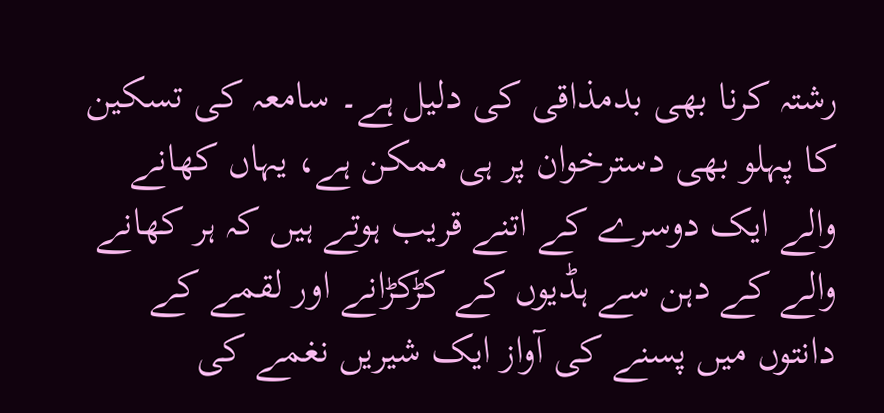رشتہ کرنا بھی بدمذاقی کی دلیل ہے۔ سامعہ کی تسکین کا پہلو بھی دسترخوان پر ہی ممکن ہے، یہاں کھانے والے ایک دوسرے کے اتنے قریب ہوتے ہیں کہ ہر کھانے والے کے دہن سے ہڈیوں کے کڑکڑانے اور لقمے کے دانتوں میں پسنے کی آواز ایک شیریں نغمے کی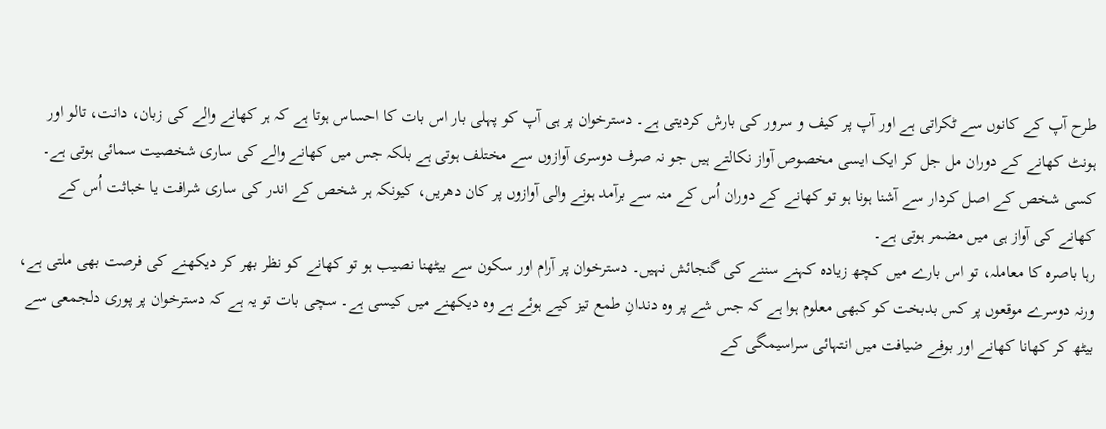طرح آپ کے کانوں سے ٹکراتی ہے اور آپ پر کیف و سرور کی بارش کردیتی ہے۔ دسترخوان پر ہی آپ کو پہلی بار اس بات کا احساس ہوتا ہے کہ ہر کھانے والے کی زبان، دانت، تالو اور ہونٹ کھانے کے دوران مل جل کر ایک ایسی مخصوص آواز نکالتے ہیں جو نہ صرف دوسری آوازوں سے مختلف ہوتی ہے بلکہ جس میں کھانے والے کی ساری شخصیت سمائی ہوتی ہے۔ کسی شخص کے اصل کردار سے آشنا ہونا ہو تو کھانے کے دوران اُس کے منہ سے برآمد ہونے والی آوازوں پر کان دھریں، کیونکہ ہر شخص کے اندر کی ساری شرافت یا خباثت اُس کے کھانے کی آواز ہی میں مضمر ہوتی ہے۔
رہا باصرہ کا معاملہ، تو اس بارے میں کچھ زیادہ کہنے سننے کی گنجائش نہیں۔ دسترخوان پر آرام اور سکون سے بیٹھنا نصیب ہو تو کھانے کو نظر بھر کر دیکھنے کی فرصت بھی ملتی ہے، ورنہ دوسرے موقعوں پر کس بدبخت کو کبھی معلوم ہوا ہے کہ جس شے پر وہ دندانِ طمع تیز کیے ہوئے ہے وہ دیکھنے میں کیسی ہے۔ سچی بات تو یہ ہے کہ دسترخوان پر پوری دلجمعی سے بیٹھ کر کھانا کھانے اور بوفے ضیافت میں انتہائی سراسیمگی کے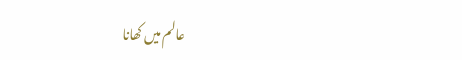عالم میں کھانا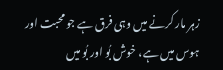زہر مار کرنے میں وہی فرق ہے جو محبت اور ہوس میں ہے، خوش بُو اور بُو میں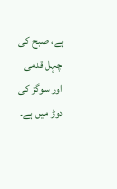ہے، صبح کی چہل قدمی اور سوگز کی دوڑ میں ہے۔